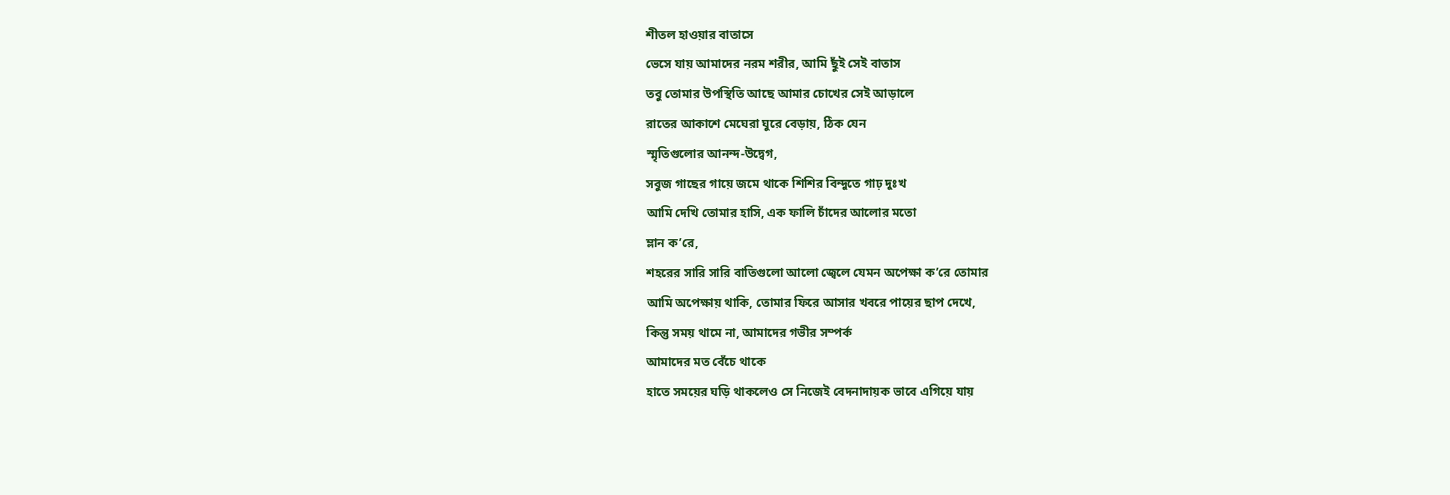শীতল হাওয়ার বাতাসে
ভেসে যায় আমাদের নরম শরীর, আমি ছুঁই সেই বাতাস
তবু তোমার উপস্থিতি আছে আমার চোখের সেই আড়ালে
রাতের আকাশে মেঘেরা ঘুরে বেড়ায়, ঠিক যেন
স্মৃতিগুলোর আনন্দ-উদ্বেগ,
সবুজ গাছের গায়ে জমে থাকে শিশির বিন্দুতে গাঢ় দুঃখ
আমি দেখি তোমার হাসি, এক ফালি চাঁদের আলোর মতো
ম্লান ক’রে,
শহরের সারি সারি বাতিগুলো আলো জ্বেলে যেমন অপেক্ষা ক’রে তোমার
আমি অপেক্ষায় থাকি, তোমার ফিরে আসার খবরে পায়ের ছাপ দেখে,
কিন্তু সময় থামে না, আমাদের গভীর সম্পর্ক
আমাদের মত বেঁচে থাকে
হাতে সময়ের ঘড়ি থাকলেও সে নিজেই বেদনাদায়ক ভাবে এগিয়ে যায়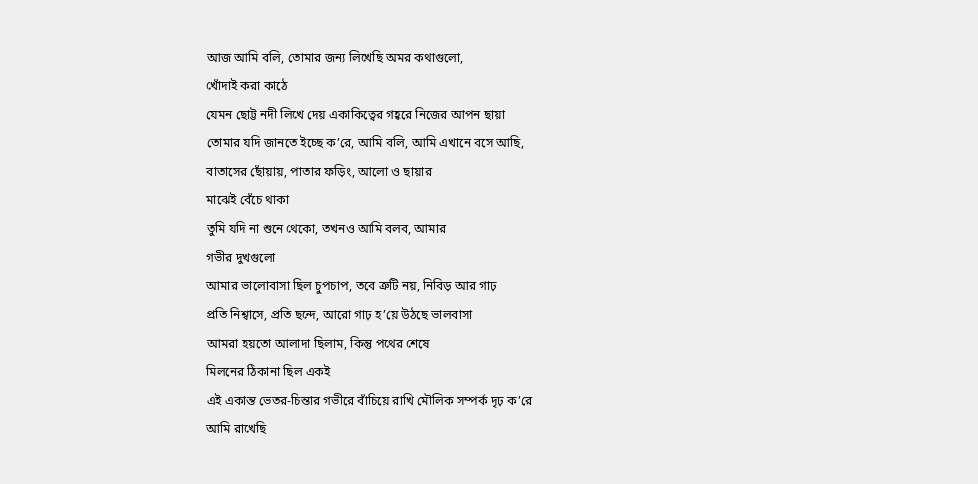আজ আমি বলি, তোমার জন্য লিখেছি অমর কথাগুলো,
খোঁদাই করা কাঠে
যেমন ছোট্ট নদী লিখে দেয় একাকিত্বের গহ্বরে নিজের আপন ছায়া
তোমার যদি জানতে ইচ্ছে ক’রে, আমি বলি, আমি এখানে বসে আছি,
বাতাসের ছোঁয়ায়, পাতার ফড়িং, আলো ও ছায়ার
মাঝেই বেঁচে থাকা
তুমি যদি না শুনে থেকো, তখনও আমি বলব, আমার
গভীর দুখগুলো
আমার ভালোবাসা ছিল চুপচাপ, তবে ত্রুটি নয়, নিবিড় আর গাঢ়
প্রতি নিশ্বাসে, প্রতি ছন্দে, আরো গাঢ় হ’য়ে উঠছে ভালবাসা
আমরা হয়তো আলাদা ছিলাম, কিন্তু পথের শেষে
মিলনের ঠিকানা ছিল একই
এই একান্ত ভেতর-চিন্তার গভীরে বাঁচিয়ে রাখি মৌলিক সম্পর্ক দৃঢ় ক’রে
আমি রাখেছি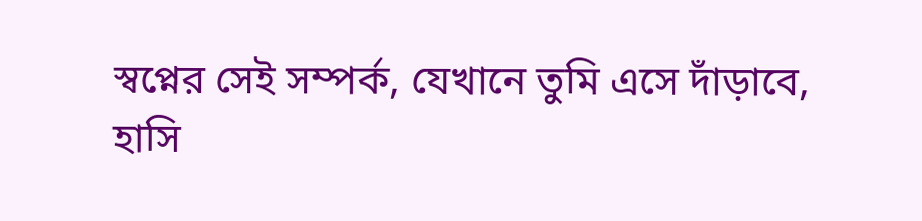স্বপ্নের সেই সম্পর্ক, যেখানে তুমি এসে দাঁড়াবে,
হাসি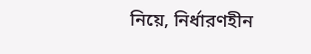নিয়ে, নির্ধারণহীন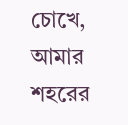চোখে, আমার শহরের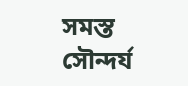সমস্ত সৌন্দর্য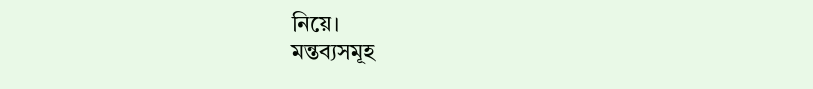নিয়ে।
মন্তব্যসমূহ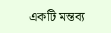একটি মন্তব্য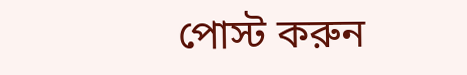পোস্ট করুন